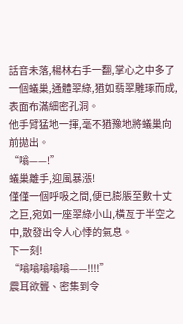話音未落,楊林右手一翻,掌心之中多了一個蟻巢,通體翠綠,猶如翡翠雕琢而成,表面布滿細密孔洞。
他手臂猛地一揮,毫不猶豫地將蟻巢向前拋出。
“嗡——!”
蟻巢離手,迎風暴漲!
僅僅一個呼吸之間,便已膨脹至數十丈之巨,宛如一座翠綠小山,橫亙于半空之中,散發出令人心悸的氣息。
下一刻!
“嗡嗡嗡嗡嗡——!!!!”
震耳欲聾、密集到令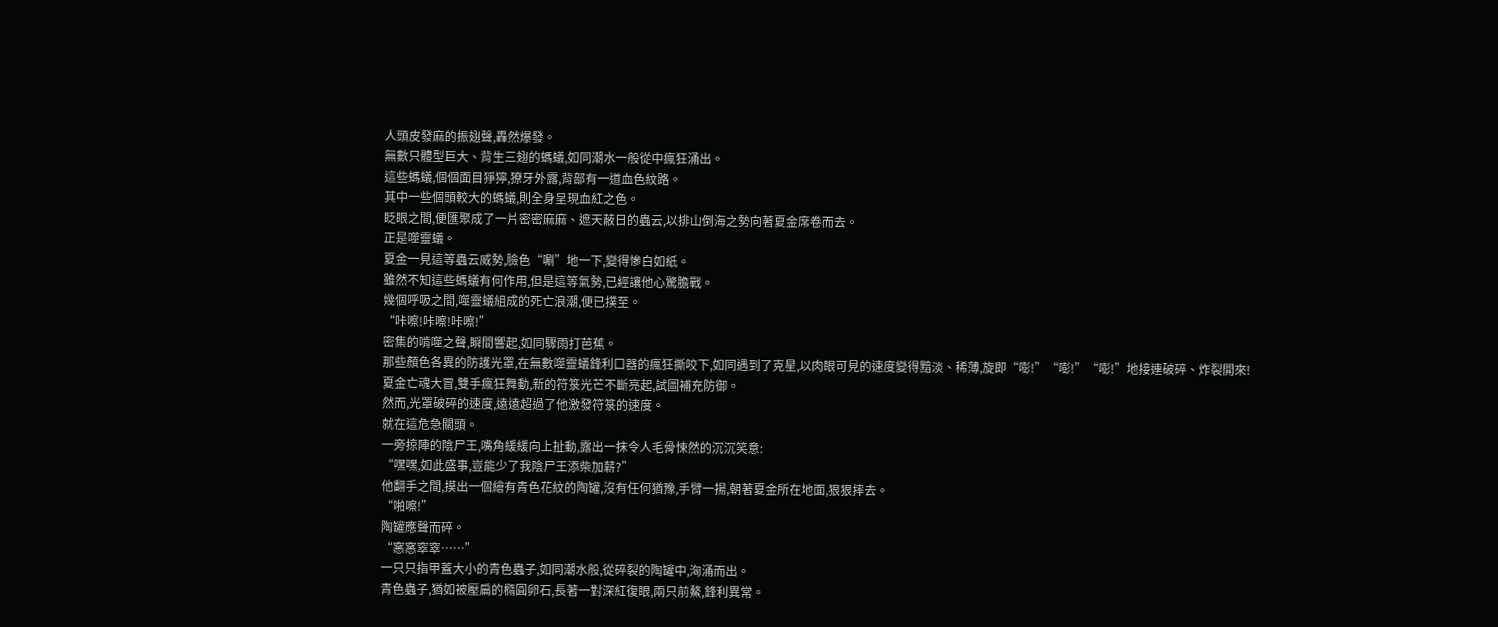人頭皮發麻的振翅聲,轟然爆發。
無數只體型巨大、背生三翅的螞蟻,如同潮水一般從中瘋狂涌出。
這些螞蟻,個個面目猙獰,獠牙外露,背部有一道血色紋路。
其中一些個頭較大的螞蟻,則全身呈現血紅之色。
眨眼之間,便匯聚成了一片密密麻麻、遮天蔽日的蟲云,以排山倒海之勢向著夏金席卷而去。
正是噬靈蟻。
夏金一見這等蟲云威勢,臉色“唰”地一下,變得慘白如紙。
雖然不知這些螞蟻有何作用,但是這等氣勢,已經讓他心驚膽戰。
幾個呼吸之間,噬靈蟻組成的死亡浪潮,便已撲至。
“咔嚓!咔嚓!咔嚓!”
密集的啃噬之聲,瞬間響起,如同驟雨打芭蕉。
那些顏色各異的防護光罩,在無數噬靈蟻鋒利口器的瘋狂撕咬下,如同遇到了克星,以肉眼可見的速度變得黯淡、稀薄,旋即“嘭!”“嘭!”“嘭!”地接連破碎、炸裂開來!
夏金亡魂大冒,雙手瘋狂舞動,新的符箓光芒不斷亮起,試圖補充防御。
然而,光罩破碎的速度,遠遠超過了他激發符箓的速度。
就在這危急關頭。
一旁掠陣的陰尸王,嘴角緩緩向上扯動,露出一抹令人毛骨悚然的沉沉笑意:
“嘿嘿,如此盛事,豈能少了我陰尸王添柴加薪?”
他翻手之間,摸出一個繪有青色花紋的陶罐,沒有任何猶豫,手臂一揚,朝著夏金所在地面,狠狠摔去。
“啪嚓!”
陶罐應聲而碎。
“窸窸窣窣……”
一只只指甲蓋大小的青色蟲子,如同潮水般,從碎裂的陶罐中,洶涌而出。
青色蟲子,猶如被壓扁的橢圓卵石,長著一對深紅復眼,兩只前鰲,鋒利異常。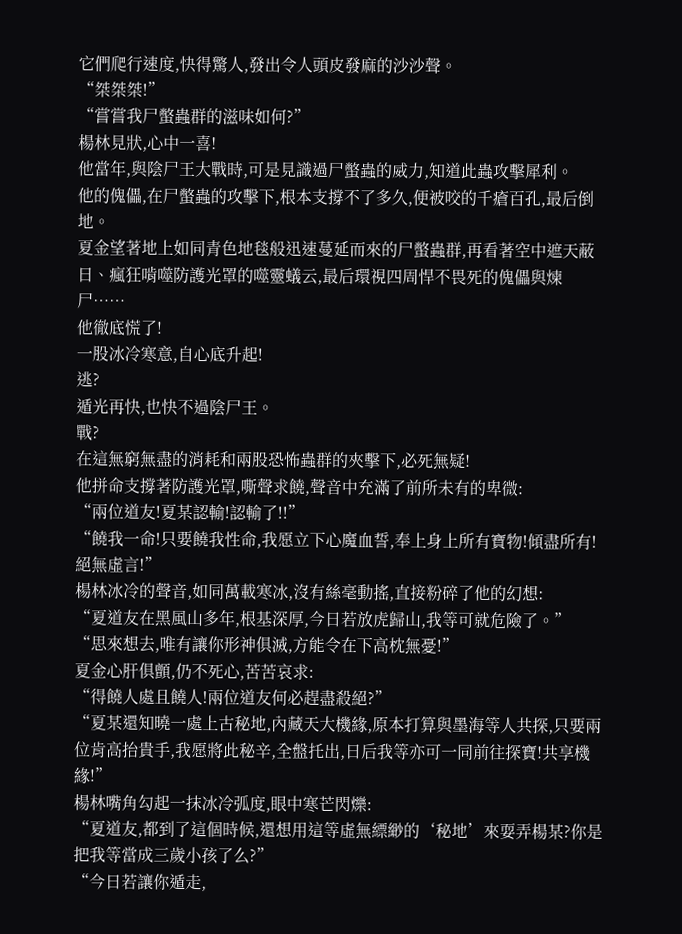它們爬行速度,快得驚人,發出令人頭皮發麻的沙沙聲。
“桀桀桀!”
“嘗嘗我尸蟞蟲群的滋味如何?”
楊林見狀,心中一喜!
他當年,與陰尸王大戰時,可是見識過尸蟞蟲的威力,知道此蟲攻擊犀利。
他的傀儡,在尸蟞蟲的攻擊下,根本支撐不了多久,便被咬的千瘡百孔,最后倒地。
夏金望著地上如同青色地毯般迅速蔓延而來的尸蟞蟲群,再看著空中遮天蔽日、瘋狂啃噬防護光罩的噬靈蟻云,最后環視四周悍不畏死的傀儡與煉尸……
他徹底慌了!
一股冰冷寒意,自心底升起!
逃?
遁光再快,也快不過陰尸王。
戰?
在這無窮無盡的消耗和兩股恐怖蟲群的夾擊下,必死無疑!
他拼命支撐著防護光罩,嘶聲求饒,聲音中充滿了前所未有的卑微:
“兩位道友!夏某認輸!認輸了!!”
“饒我一命!只要饒我性命,我愿立下心魔血誓,奉上身上所有寶物!傾盡所有!絕無虛言!”
楊林冰冷的聲音,如同萬載寒冰,沒有絲毫動搖,直接粉碎了他的幻想:
“夏道友在黑風山多年,根基深厚,今日若放虎歸山,我等可就危險了。”
“思來想去,唯有讓你形神俱滅,方能令在下高枕無憂!”
夏金心肝俱顫,仍不死心,苦苦哀求:
“得饒人處且饒人!兩位道友何必趕盡殺絕?”
“夏某還知曉一處上古秘地,內藏天大機緣,原本打算與墨海等人共探,只要兩位肯高抬貴手,我愿將此秘辛,全盤托出,日后我等亦可一同前往探寶!共享機緣!”
楊林嘴角勾起一抹冰冷弧度,眼中寒芒閃爍:
“夏道友,都到了這個時候,還想用這等虛無縹緲的‘秘地’來耍弄楊某?你是把我等當成三歲小孩了么?”
“今日若讓你遁走,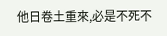他日卷土重來,必是不死不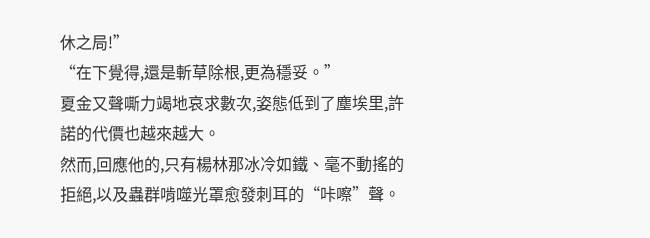休之局!”
“在下覺得,還是斬草除根,更為穩妥。”
夏金又聲嘶力竭地哀求數次,姿態低到了塵埃里,許諾的代價也越來越大。
然而,回應他的,只有楊林那冰冷如鐵、毫不動搖的拒絕,以及蟲群啃噬光罩愈發刺耳的“咔嚓”聲。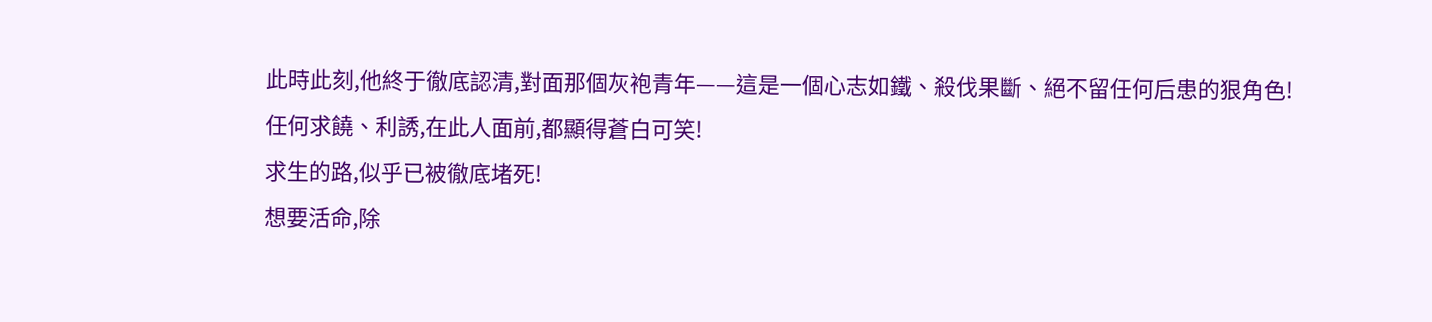此時此刻,他終于徹底認清,對面那個灰袍青年——這是一個心志如鐵、殺伐果斷、絕不留任何后患的狠角色!
任何求饒、利誘,在此人面前,都顯得蒼白可笑!
求生的路,似乎已被徹底堵死!
想要活命,除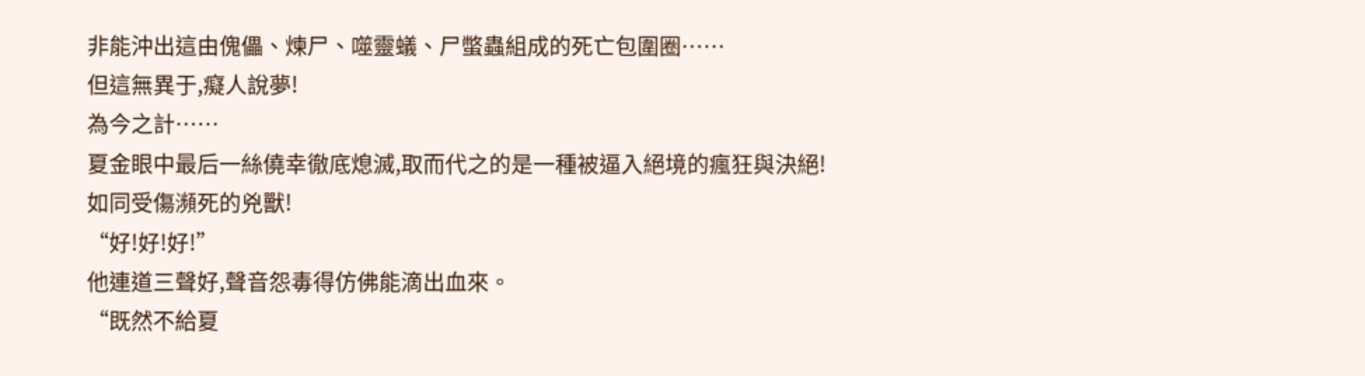非能沖出這由傀儡、煉尸、噬靈蟻、尸蟞蟲組成的死亡包圍圈……
但這無異于,癡人說夢!
為今之計……
夏金眼中最后一絲僥幸徹底熄滅,取而代之的是一種被逼入絕境的瘋狂與決絕!
如同受傷瀕死的兇獸!
“好!好!好!”
他連道三聲好,聲音怨毒得仿佛能滴出血來。
“既然不給夏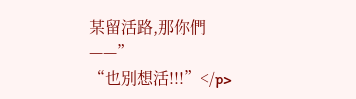某留活路,那你們——”
“也別想活!!!”</p>